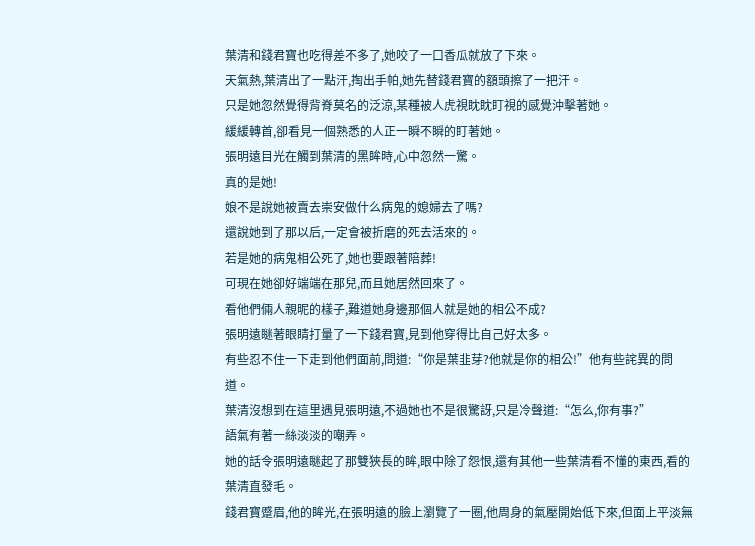葉清和錢君寶也吃得差不多了,她咬了一口香瓜就放了下來。
天氣熱,葉清出了一點汗,掏出手帕,她先替錢君寶的額頭擦了一把汗。
只是她忽然覺得背脊莫名的泛涼,某種被人虎視眈眈盯視的感覺沖擊著她。
緩緩轉首,卻看見一個熟悉的人正一瞬不瞬的盯著她。
張明遠目光在觸到葉清的黑眸時,心中忽然一驚。
真的是她!
娘不是說她被賣去崇安做什么病鬼的媳婦去了嗎?
還說她到了那以后,一定會被折磨的死去活來的。
若是她的病鬼相公死了,她也要跟著陪葬!
可現在她卻好端端在那兒,而且她居然回來了。
看他們倆人親昵的樣子,難道她身邊那個人就是她的相公不成?
張明遠瞇著眼睛打量了一下錢君寶,見到他穿得比自己好太多。
有些忍不住一下走到他們面前,問道:“你是葉韭芽?他就是你的相公!”他有些詫異的問道。
葉清沒想到在這里遇見張明遠,不過她也不是很驚訝,只是冷聲道:“怎么,你有事?”
語氣有著一絲淡淡的嘲弄。
她的話令張明遠瞇起了那雙狹長的眸,眼中除了怨恨,還有其他一些葉清看不懂的東西,看的葉清直發毛。
錢君寶蹙眉,他的眸光,在張明遠的臉上瀏覽了一圈,他周身的氣壓開始低下來,但面上平淡無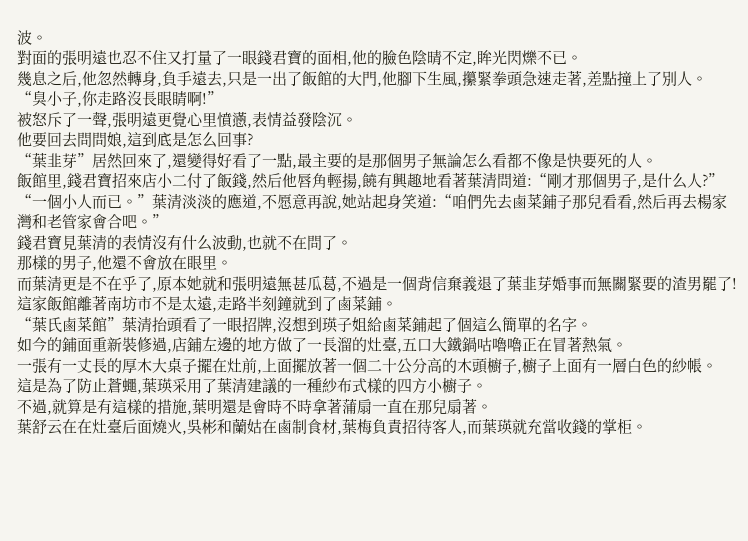波。
對面的張明遠也忍不住又打量了一眼錢君寶的面相,他的臉色陰晴不定,眸光閃爍不已。
幾息之后,他忽然轉身,負手遠去,只是一出了飯館的大門,他腳下生風,攥緊拳頭急速走著,差點撞上了別人。
“臭小子,你走路沒長眼睛啊!”
被怒斥了一聲,張明遠更覺心里憤懣,表情益發陰沉。
他要回去問問娘,這到底是怎么回事?
“葉韭芽”居然回來了,還變得好看了一點,最主要的是那個男子無論怎么看都不像是快要死的人。
飯館里,錢君寶招來店小二付了飯錢,然后他唇角輕揚,饒有興趣地看著葉清問道:“剛才那個男子,是什么人?”
“一個小人而已。”葉清淡淡的應道,不愿意再說,她站起身笑道:“咱們先去鹵菜鋪子那兒看看,然后再去楊家灣和老管家會合吧。”
錢君寶見葉清的表情沒有什么波動,也就不在問了。
那樣的男子,他還不會放在眼里。
而葉清更是不在乎了,原本她就和張明遠無甚瓜葛,不過是一個背信棄義退了葉韭芽婚事而無關緊要的渣男罷了!
這家飯館離著南坊市不是太遠,走路半刻鐘就到了鹵菜鋪。
“葉氏鹵菜館”葉清抬頭看了一眼招牌,沒想到瑛子姐給鹵菜鋪起了個這么簡單的名字。
如今的鋪面重新裝修過,店鋪左邊的地方做了一長溜的灶臺,五口大鐵鍋咕嚕嚕正在冒著熱氣。
一張有一丈長的厚木大桌子擺在灶前,上面擺放著一個二十公分高的木頭櫥子,櫥子上面有一層白色的紗帳。
這是為了防止蒼蠅,葉瑛采用了葉清建議的一種紗布式樣的四方小櫥子。
不過,就算是有這樣的措施,葉明還是會時不時拿著蒲扇一直在那兒扇著。
葉舒云在在灶臺后面燒火,吳彬和蘭姑在鹵制食材,葉梅負責招待客人,而葉瑛就充當收錢的掌柜。